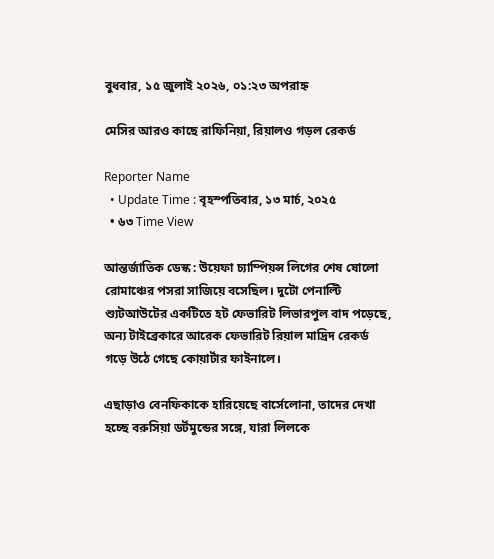বুধবার, ১৫ জুলাই ২০২৬, ০১:২৩ অপরাহ্ন

মেসির আরও কাছে রাফিনিয়া, রিয়ালও গড়ল রেকর্ড

Reporter Name
  • Update Time : বৃহস্পতিবার, ১৩ মার্চ, ২০২৫
  • ৬৩ Time View

আন্তর্জাতিক ডেস্ক : উয়েফা চ্যাম্পিয়ন্স লিগের শেষ ষোলো রোমাঞ্চের পসরা সাজিয়ে বসেছিল। দুটো পেনাল্টি শ্যুটআউটের একটিতে হট ফেভারিট লিভারপুল বাদ পড়েছে, অন্য টাইব্রেকারে আরেক ফেভারিট রিয়াল মাদ্রিদ রেকর্ড গড়ে উঠে গেছে কোয়ার্টার ফাইনালে।

এছাড়াও বেনফিকাকে হারিয়েছে বার্সেলোনা, তাদের দেখা হচ্ছে বরুসিয়া ডর্টমুন্ডের সঙ্গে, যারা লিলকে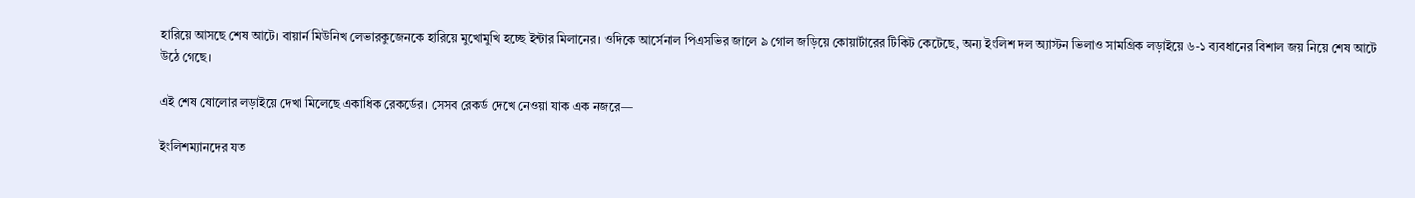হারিয়ে আসছে শেষ আটে। বায়ার্ন মিউনিখ লেভারকুজেনকে হারিয়ে মুখোমুখি হচ্ছে ইন্টার মিলানের। ওদিকে আর্সেনাল পিএসভির জালে ৯ গোল জড়িয়ে কোয়ার্টারের টিকিট কেটেছে, অন্য ইংলিশ দল অ্যাস্টন ভিলাও সামগ্রিক লড়াইয়ে ৬-১ ব্যবধানের বিশাল জয় নিয়ে শেষ আটে উঠে গেছে।

এই শেষ ষোলোর লড়াইয়ে দেখা মিলেছে একাধিক রেকর্ডের। সেসব রেকর্ড দেখে নেওয়া যাক এক নজরে—

ইংলিশম্যানদের যত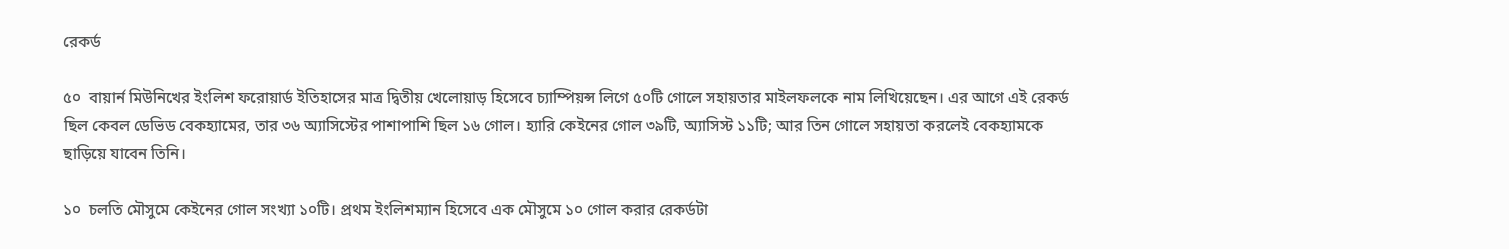রেকর্ড

৫০  বায়ার্ন মিউনিখের ইংলিশ ফরোয়ার্ড ইতিহাসের মাত্র দ্বিতীয় খেলোয়াড় হিসেবে চ্যাম্পিয়ন্স লিগে ৫০টি গোলে সহায়তার মাইলফলকে নাম লিখিয়েছেন। এর আগে এই রেকর্ড ছিল কেবল ডেভিড বেকহ্যামের, তার ৩৬ অ্যাসিস্টের পাশাপাশি ছিল ১৬ গোল। হ্যারি কেইনের গোল ৩৯টি, অ্যাসিস্ট ১১টি; আর তিন গোলে সহায়তা করলেই বেকহ্যামকে ছাড়িয়ে যাবেন তিনি।

১০  চলতি মৌসুমে কেইনের গোল সংখ্যা ১০টি। প্রথম ইংলিশম্যান হিসেবে এক মৌসুমে ১০ গোল করার রেকর্ডটা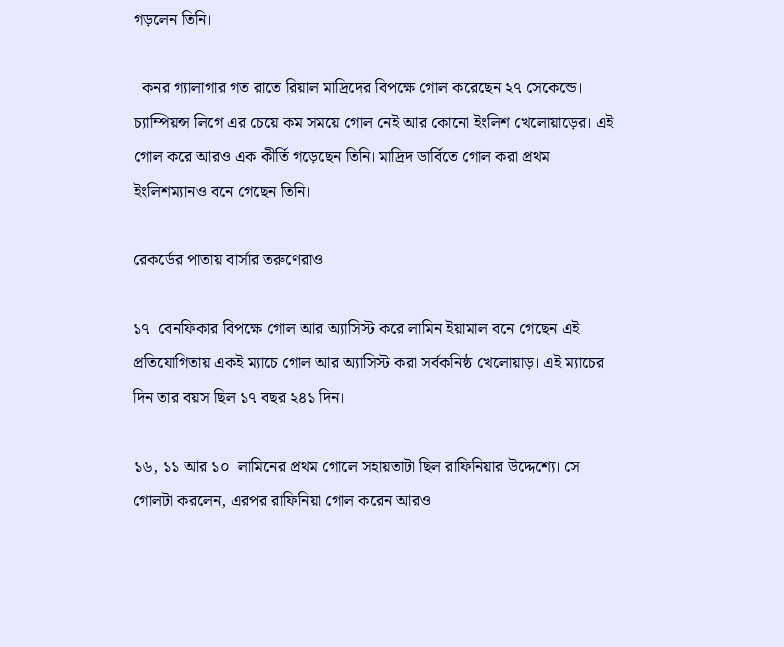গড়লেন তিনি।

  কনর গ্যালাগার গত রাতে রিয়াল মাদ্রিদের বিপক্ষে গোল করেছেন ২৭ সেকেন্ডে। চ্যাম্পিয়ন্স লিগে এর চেয়ে কম সময়ে গোল নেই আর কোনো ইংলিশ খেলোয়াড়ের। এই গোল করে আরও এক কীর্তি গড়েছেন তিনি। মাদ্রিদ ডার্বিতে গোল করা প্রথম ইংলিশম্যানও বনে গেছেন তিনি।

রেকর্ডের পাতায় বার্সার তরুণেরাও

১৭  বেনফিকার বিপক্ষে গোল আর অ্যাসিস্ট করে লামিন ইয়ামাল বনে গেছেন এই প্রতিযোগিতায় একই ম্যাচে গোল আর অ্যাসিস্ট করা সর্বকনিষ্ঠ খেলোয়াড়। এই ম্যাচের দিন তার বয়স ছিল ১৭ বছর ২৪১ দিন।

১৬, ১১ আর ১০  লামিনের প্রথম গোলে সহায়তাটা ছিল রাফিনিয়ার উদ্দেশ্যে। সে গোলটা করলেন, এরপর রাফিনিয়া গোল করেন আরও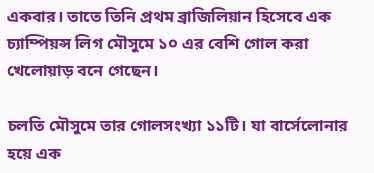একবার। তাতে তিনি প্রথম ব্রাজিলিয়ান হিসেবে এক চ্যাম্পিয়ন্স লিগ মৌসুমে ১০ এর বেশি গোল করা খেলোয়াড় বনে গেছেন।

চলতি মৌসুমে তার গোলসংখ্যা ১১টি। যা বার্সেলোনার হয়ে এক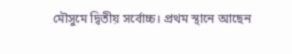মৌসুমে দ্বিতীয় সর্বোচ্চ। প্রথম স্থানে আছেন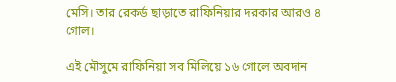মেসি। তার রেকর্ড ছাড়াতে রাফিনিয়ার দরকার আরও ৪ গোল।

এই মৌসুমে রাফিনিয়া সব মিলিয়ে ১৬ গোলে অবদান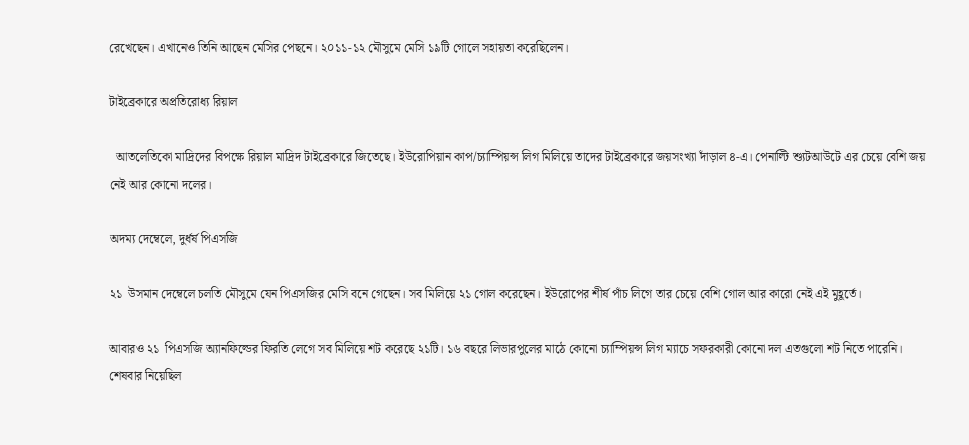রেখেছেন। এখানেও তিনি আছেন মেসির পেছনে। ২০১১-১২ মৌসুমে মেসি ১৯টি গোলে সহায়তা করেছিলেন।

টাইব্রেকারে অপ্রতিরোধ্য রিয়াল

  আতলেতিকো মাদ্রিদের বিপক্ষে রিয়াল মাদ্রিদ টাইব্রেকারে জিতেছে। ইউরোপিয়ান কাপ/চ্যাম্পিয়ন্স লিগ মিলিয়ে তাদের টাইব্রেকারে জয়সংখ্যা দাঁড়াল ৪-এ। পেনাল্টি শ্যুটআউটে এর চেয়ে বেশি জয় নেই আর কোনো দলের।

অদম্য দেম্বেলে, দুর্ধর্ষ পিএসজি

২১  উসমান দেম্বেলে চলতি মৌসুমে যেন পিএসজির মেসি বনে গেছেন। সব মিলিয়ে ২১ গোল করেছেন। ইউরোপের শীর্ষ পাঁচ লিগে তার চেয়ে বেশি গোল আর কারো নেই এই মুহূর্তে।

আবারও ২১  পিএসজি অ্যানফিল্ডের ফিরতি লেগে সব মিলিয়ে শট করেছে ২১টি। ১৬ বছরে লিভারপুলের মাঠে কোনো চ্যাম্পিয়ন্স লিগ ম্যাচে সফরকারী কোনো দল এতগুলো শট নিতে পারেনি। শেষবার নিয়েছিল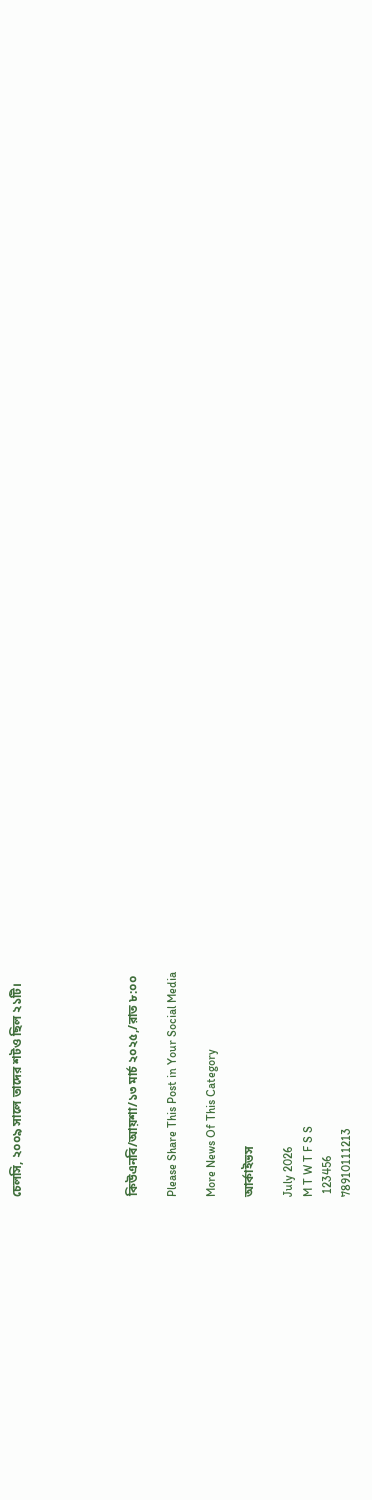চেলসি, ২০০৯ সালে তাদের শটও ছিল ২১টি।





কিউএনবি/আয়শা/১৩ মার্চ ২০২৫,/রাত ৮:০০

Please Share This Post in Your Social Media

More News Of This Category

আর্কাইভস

July 2026
M T W T F S S
 123456
78910111213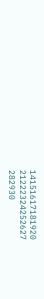14151617181920
21222324252627
282930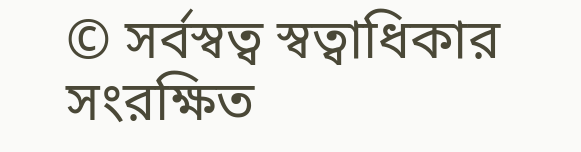© সর্বস্বত্ব স্বত্বাধিকার সংরক্ষিত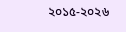২০১৫-২০২৬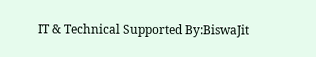IT & Technical Supported By:BiswaJit